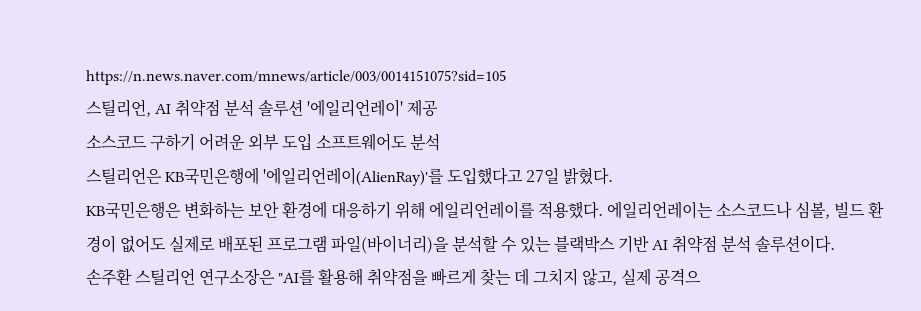https://n.news.naver.com/mnews/article/003/0014151075?sid=105
스틸리언, AI 취약점 분석 솔루션 '에일리언레이' 제공
소스코드 구하기 어려운 외부 도입 소프트웨어도 분석
스틸리언은 KB국민은행에 '에일리언레이(AlienRay)'를 도입했다고 27일 밝혔다.
KB국민은행은 변화하는 보안 환경에 대응하기 위해 에일리언레이를 적용했다. 에일리언레이는 소스코드나 심볼, 빌드 환경이 없어도 실제로 배포된 프로그램 파일(바이너리)을 분석할 수 있는 블랙박스 기반 AI 취약점 분석 솔루션이다.
손주환 스틸리언 연구소장은 "AI를 활용해 취약점을 빠르게 찾는 데 그치지 않고, 실제 공격으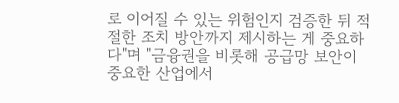로 이어질 수 있는 위험인지 검증한 뒤 적절한 조치 방안까지 제시하는 게 중요하다"며 "금융권을 비롯해 공급망 보안이 중요한 산업에서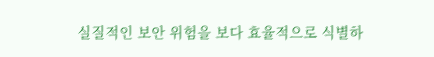실질적인 보안 위험을 보다 효율적으로 식별하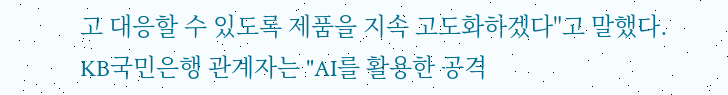고 대응할 수 있도록 제품을 지속 고도화하겠다"고 말했다.
KB국민은행 관계자는 "AI를 활용한 공격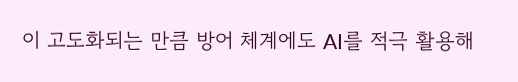이 고도화되는 만큼 방어 체계에도 AI를 적극 활용해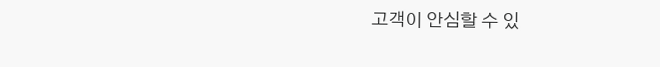고객이 안심할 수 있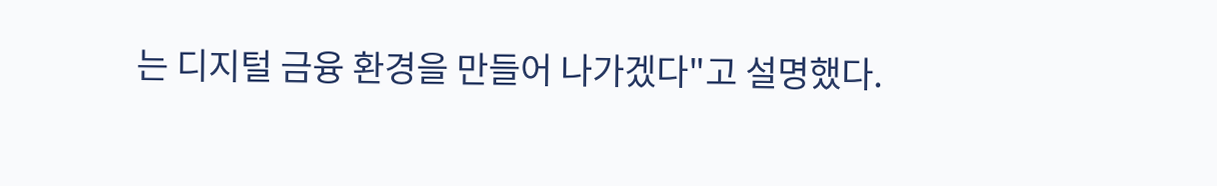는 디지털 금융 환경을 만들어 나가겠다"고 설명했다.